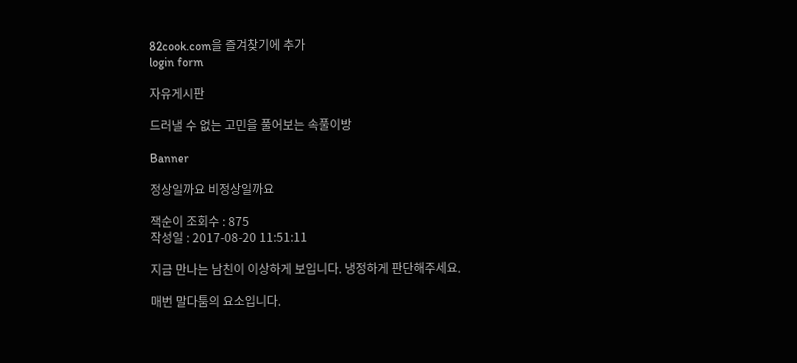82cook.com을 즐겨찾기에 추가
login form

자유게시판

드러낼 수 없는 고민을 풀어보는 속풀이방

Banner

정상일까요 비정상일까요

잭순이 조회수 : 875
작성일 : 2017-08-20 11:51:11

지금 만나는 남친이 이상하게 보입니다. 냉정하게 판단해주세요.

매번 말다툼의 요소입니다.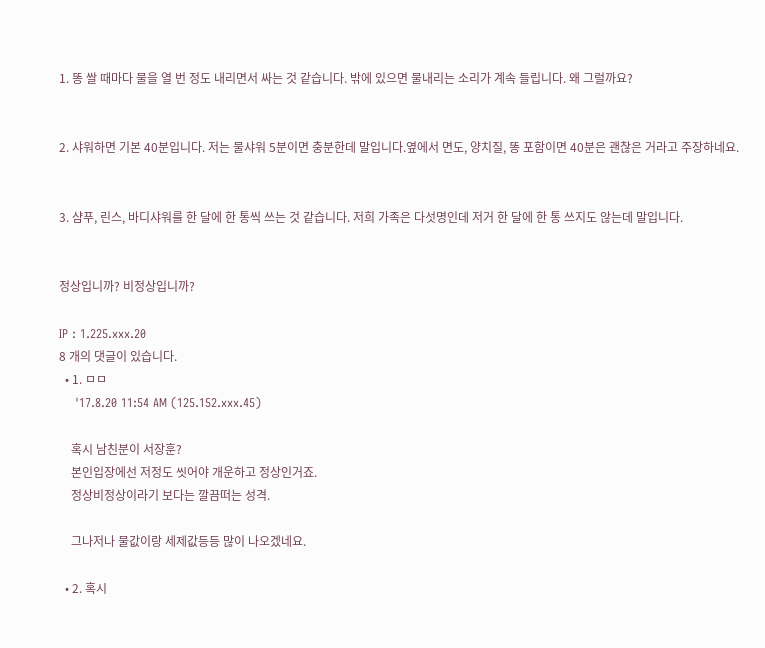1. 똥 쌀 때마다 물을 열 번 정도 내리면서 싸는 것 같습니다. 밖에 있으면 물내리는 소리가 계속 들립니다. 왜 그럴까요?


2. 샤워하면 기본 40분입니다. 저는 물샤워 5분이면 충분한데 말입니다.옆에서 면도, 양치질, 똥 포함이면 40분은 괜찮은 거라고 주장하네요.


3. 샴푸, 린스, 바디샤워를 한 달에 한 통씩 쓰는 것 같습니다. 저희 가족은 다섯명인데 저거 한 달에 한 통 쓰지도 않는데 말입니다.


정상입니까? 비정상입니까?

IP : 1.225.xxx.20
8 개의 댓글이 있습니다.
  • 1. ㅁㅁ
    '17.8.20 11:54 AM (125.152.xxx.45)

    혹시 남친분이 서장훈?
    본인입장에선 저정도 씻어야 개운하고 정상인거죠.
    정상비정상이라기 보다는 깔끔떠는 성격.

    그나저나 물값이랑 세제값등등 많이 나오겠네요.

  • 2. 혹시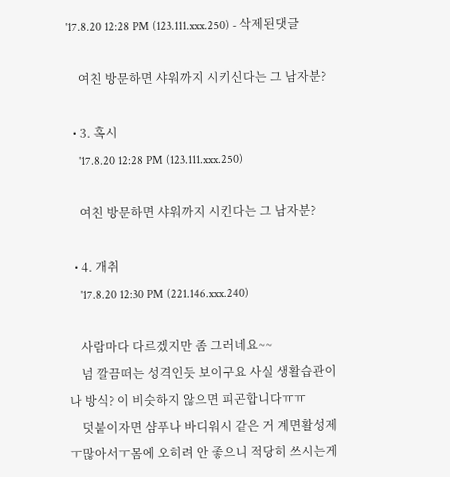'17.8.20 12:28 PM (123.111.xxx.250) - 삭제된댓글

    여친 방문하면 샤워까지 시키신다는 그 남자분?

  • 3. 혹시
    '17.8.20 12:28 PM (123.111.xxx.250)

    여친 방문하면 샤워까지 시킨다는 그 남자분?

  • 4. 개취
    '17.8.20 12:30 PM (221.146.xxx.240)

    사람마다 다르겠지만 좀 그러네요~~
    넘 깔끔떠는 성격인듯 보이구요 사실 생활습관이나 방식? 이 비슷하지 않으면 피곤합니다ㅠㅠ
    덧붙이자면 샴푸나 바디워시 같은 거 계면활성제ㅜ많아서ㅜ몸에 오히려 안 좋으니 적당히 쓰시는게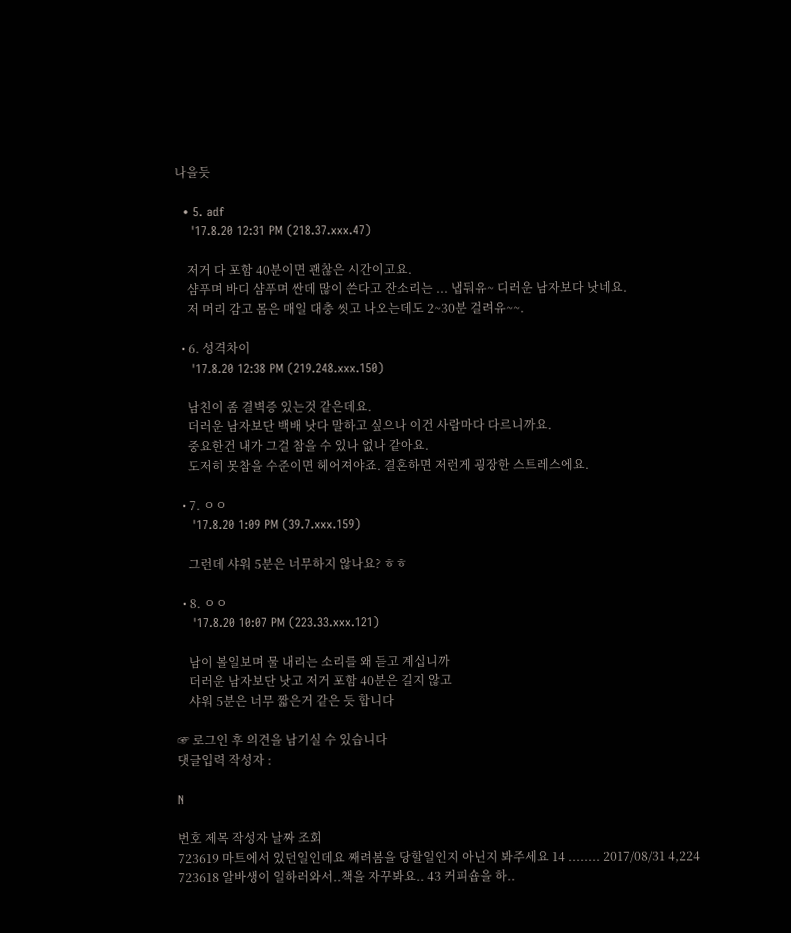나을듯

  • 5. adf
    '17.8.20 12:31 PM (218.37.xxx.47)

    저거 다 포함 40분이면 괜찮은 시간이고요.
    샴푸며 바디 샴푸며 싼데 많이 쓴다고 잔소리는 ... 냅둬유~ 디러운 남자보다 낫네요.
    저 머리 감고 몸은 매일 대충 씻고 나오는데도 2~30분 걸려유~~.

  • 6. 성격차이
    '17.8.20 12:38 PM (219.248.xxx.150)

    남친이 좀 결벽증 있는것 같은데요.
    더러운 남자보단 백배 낫다 말하고 싶으나 이건 사람마다 다르니까요.
    중요한건 내가 그걸 참을 수 있나 없나 같아요.
    도저히 못참을 수준이면 헤어져야죠. 결혼하면 저런게 굉장한 스트레스에요.

  • 7. ㅇㅇ
    '17.8.20 1:09 PM (39.7.xxx.159)

    그런데 샤워 5분은 너무하지 않나요? ㅎㅎ

  • 8. ㅇㅇ
    '17.8.20 10:07 PM (223.33.xxx.121)

    남이 볼일보며 물 내리는 소리를 왜 듣고 계십니까
    더러운 남자보단 낫고 저거 포함 40분은 길지 않고
    샤워 5분은 너무 짧은거 같은 듯 합니다

☞ 로그인 후 의견을 남기실 수 있습니다
댓글입력 작성자 :

N

번호 제목 작성자 날짜 조회
723619 마트에서 있던일인데요 째려봄을 당할일인지 아닌지 봐주세요 14 ........ 2017/08/31 4,224
723618 알바생이 일하러와서..책을 자꾸봐요.. 43 커피숍을 하..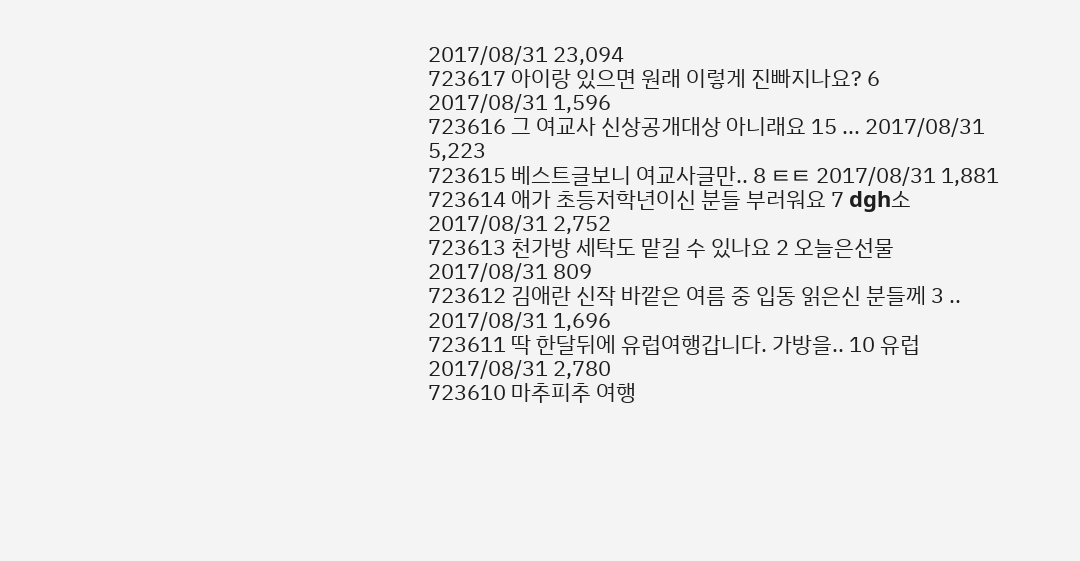2017/08/31 23,094
723617 아이랑 있으면 원래 이렇게 진빠지나요? 6 2017/08/31 1,596
723616 그 여교사 신상공개대상 아니래요 15 ... 2017/08/31 5,223
723615 베스트글보니 여교사글만.. 8 ㅌㅌ 2017/08/31 1,881
723614 애가 초등저학년이신 분들 부러워요 7 dgh소 2017/08/31 2,752
723613 천가방 세탁도 맡길 수 있나요 2 오늘은선물 2017/08/31 809
723612 김애란 신작 바깥은 여름 중 입동 읽은신 분들께 3 .. 2017/08/31 1,696
723611 딱 한달뒤에 유럽여행갑니다. 가방을.. 10 유럽 2017/08/31 2,780
723610 마추피추 여행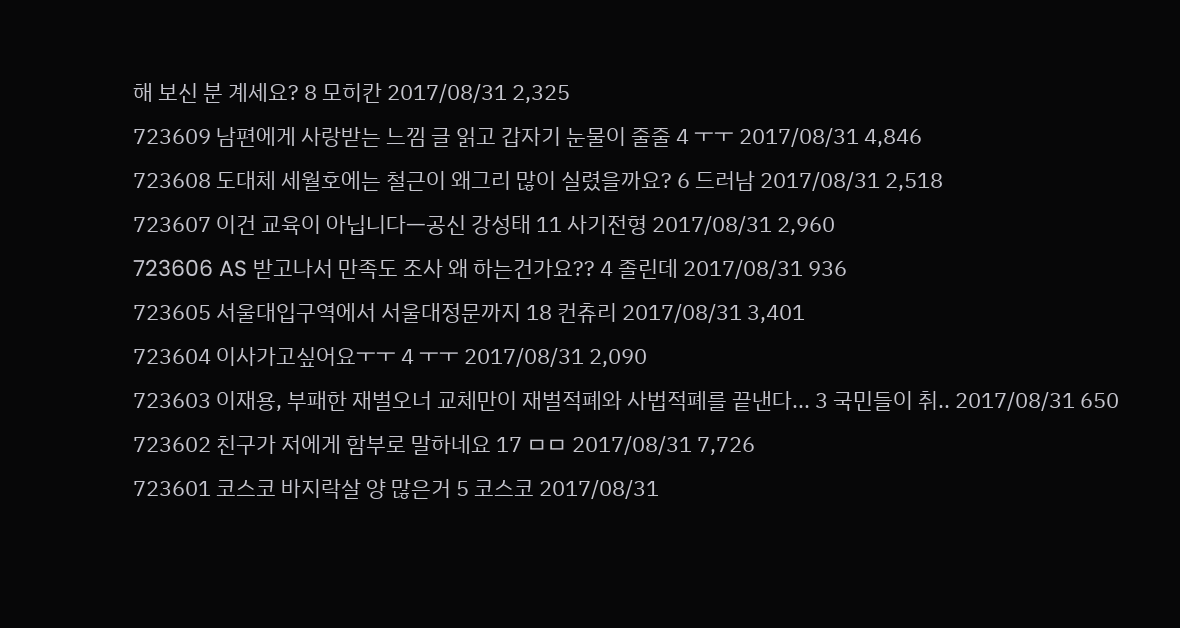해 보신 분 계세요? 8 모히칸 2017/08/31 2,325
723609 남편에게 사랑받는 느낌 글 읽고 갑자기 눈물이 줄줄 4 ㅜㅜ 2017/08/31 4,846
723608 도대체 세월호에는 철근이 왜그리 많이 실렸을까요? 6 드러남 2017/08/31 2,518
723607 이건 교육이 아닙니다ㅡ공신 강성태 11 사기전형 2017/08/31 2,960
723606 AS 받고나서 만족도 조사 왜 하는건가요?? 4 졸린데 2017/08/31 936
723605 서울대입구역에서 서울대정문까지 18 컨츄리 2017/08/31 3,401
723604 이사가고싶어요ㅜㅜ 4 ㅜㅜ 2017/08/31 2,090
723603 이재용, 부패한 재벌오너 교체만이 재벌적폐와 사법적폐를 끝낸다... 3 국민들이 취.. 2017/08/31 650
723602 친구가 저에게 함부로 말하네요 17 ㅁㅁ 2017/08/31 7,726
723601 코스코 바지락살 양 많은거 5 코스코 2017/08/31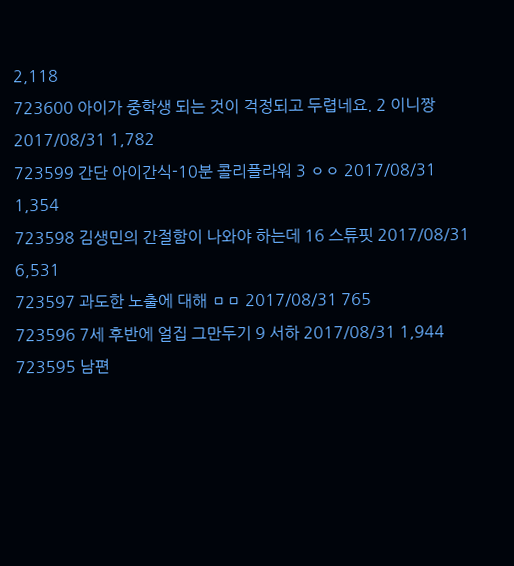2,118
723600 아이가 중학생 되는 것이 걱정되고 두렵네요. 2 이니짱 2017/08/31 1,782
723599 간단 아이간식-10분 콜리플라워 3 ㅇㅇ 2017/08/31 1,354
723598 김생민의 간절함이 나와야 하는데 16 스튜핏 2017/08/31 6,531
723597 과도한 노출에 대해 ㅁㅁ 2017/08/31 765
723596 7세 후반에 얼집 그만두기 9 서하 2017/08/31 1,944
723595 남편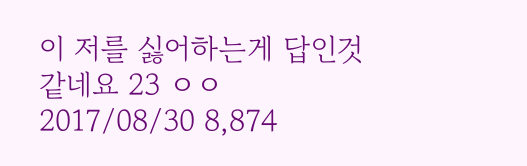이 저를 싫어하는게 답인것 같네요 23 ㅇㅇ 2017/08/30 8,874